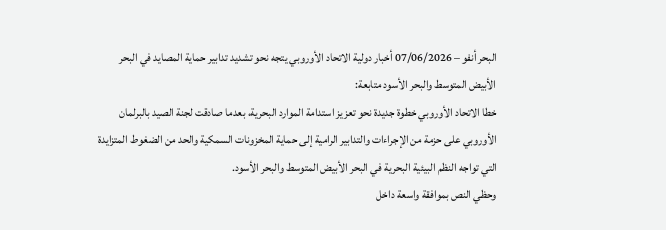البحر أنفو – 07/06/2026 أخبار دولية الاتحاد الأوروبي يتجه نحو تشديد تدابير حماية المصايد في البحر الأبيض المتوسط والبحر الأسود متابعة:
خطا الاتحاد الأوروبي خطوة جديدة نحو تعزيز استدامة الموارد البحرية، بعدما صادقت لجنة الصيد بالبرلمان الأوروبي على حزمة من الإجراءات والتدابير الرامية إلى حماية المخزونات السمكية والحد من الضغوط المتزايدة التي تواجه النظم البيئية البحرية في البحر الأبيض المتوسط والبحر الأسود.
وحظي النص بموافقة واسعة داخل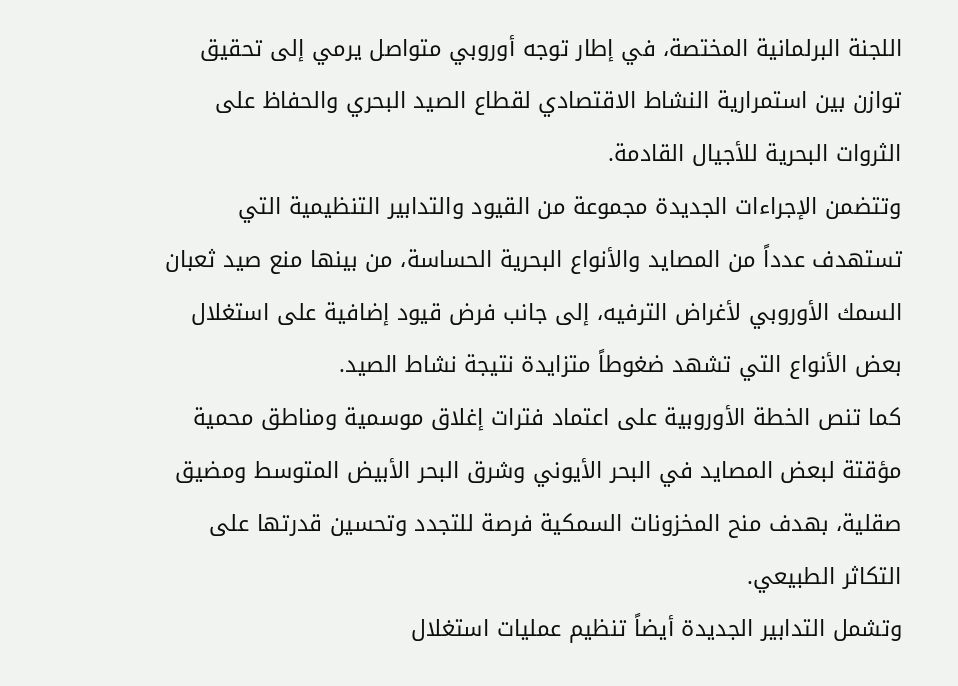اللجنة البرلمانية المختصة، في إطار توجه أوروبي متواصل يرمي إلى تحقيق توازن بين استمرارية النشاط الاقتصادي لقطاع الصيد البحري والحفاظ على الثروات البحرية للأجيال القادمة.
وتتضمن الإجراءات الجديدة مجموعة من القيود والتدابير التنظيمية التي تستهدف عدداً من المصايد والأنواع البحرية الحساسة، من بينها منع صيد ثعبان السمك الأوروبي لأغراض الترفيه، إلى جانب فرض قيود إضافية على استغلال بعض الأنواع التي تشهد ضغوطاً متزايدة نتيجة نشاط الصيد.
كما تنص الخطة الأوروبية على اعتماد فترات إغلاق موسمية ومناطق محمية مؤقتة لبعض المصايد في البحر الأيوني وشرق البحر الأبيض المتوسط ومضيق صقلية، بهدف منح المخزونات السمكية فرصة للتجدد وتحسين قدرتها على التكاثر الطبيعي.
وتشمل التدابير الجديدة أيضاً تنظيم عمليات استغلال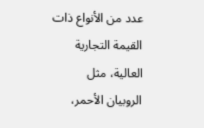عدد من الأنواع ذات القيمة التجارية العالية، مثل الروبيان الأحمر،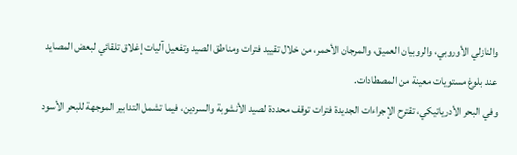والنازلي الأوروبي، والروبيان العميق، والمرجان الأحمر، من خلال تقييد فترات ومناطق الصيد وتفعيل آليات إغلاق تلقائي لبعض المصايد عند بلوغ مستويات معينة من المصطادات.
وفي البحر الأدرياتيكي، تقترح الإجراءات الجديدة فترات توقف محددة لصيد الأنشوبة والسردين، فيما تشمل التدابير الموجهة للبحر الأسود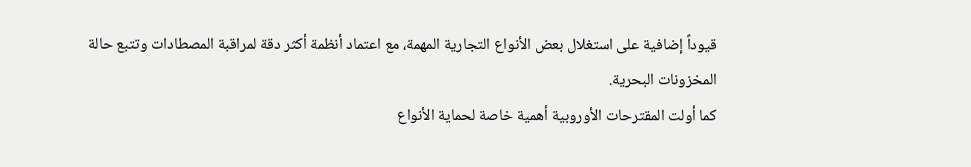قيوداً إضافية على استغلال بعض الأنواع التجارية المهمة، مع اعتماد أنظمة أكثر دقة لمراقبة المصطادات وتتبع حالة المخزونات البحرية.
كما أولت المقترحات الأوروبية أهمية خاصة لحماية الأنواع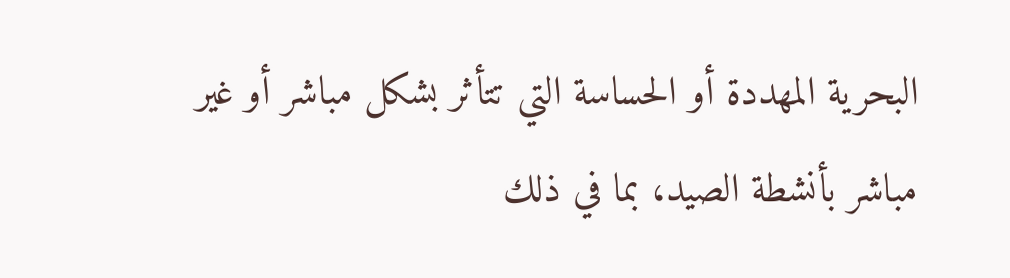البحرية المهددة أو الحساسة التي تتأثر بشكل مباشر أو غير مباشر بأنشطة الصيد، بما في ذلك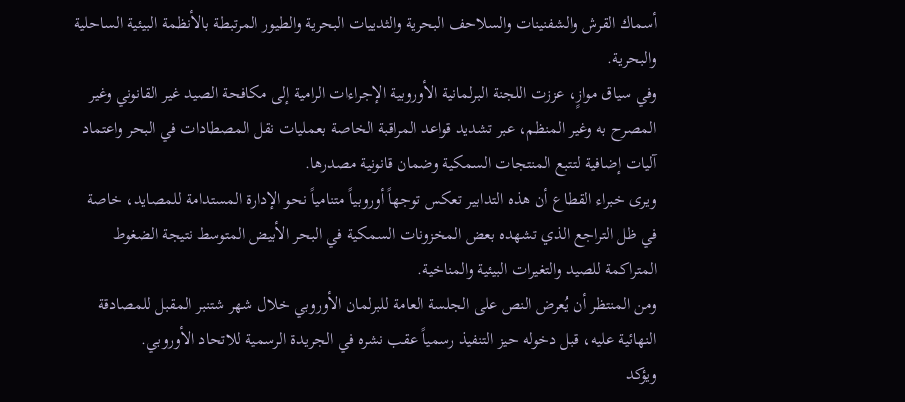أسماك القرش والشفنينات والسلاحف البحرية والثدييات البحرية والطيور المرتبطة بالأنظمة البيئية الساحلية والبحرية.
وفي سياق موازٍ، عززت اللجنة البرلمانية الأوروبية الإجراءات الرامية إلى مكافحة الصيد غير القانوني وغير المصرح به وغير المنظم، عبر تشديد قواعد المراقبة الخاصة بعمليات نقل المصطادات في البحر واعتماد آليات إضافية لتتبع المنتجات السمكية وضمان قانونية مصدرها.
ويرى خبراء القطاع أن هذه التدابير تعكس توجهاً أوروبياً متنامياً نحو الإدارة المستدامة للمصايد، خاصة في ظل التراجع الذي تشهده بعض المخزونات السمكية في البحر الأبيض المتوسط نتيجة الضغوط المتراكمة للصيد والتغيرات البيئية والمناخية.
ومن المنتظر أن يُعرض النص على الجلسة العامة للبرلمان الأوروبي خلال شهر شتنبر المقبل للمصادقة النهائية عليه، قبل دخوله حيز التنفيذ رسمياً عقب نشره في الجريدة الرسمية للاتحاد الأوروبي.
ويؤكد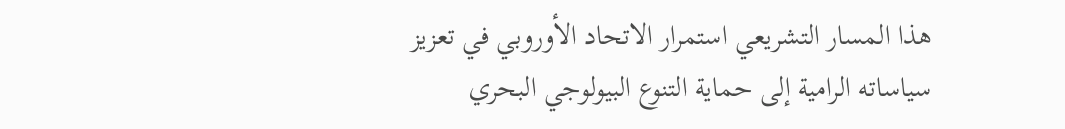هذا المسار التشريعي استمرار الاتحاد الأوروبي في تعزيز سياساته الرامية إلى حماية التنوع البيولوجي البحري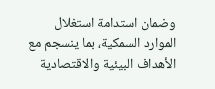وضمان استدامة استغلال الموارد السمكية، بما ينسجم مع الأهداف البيئية والاقتصادية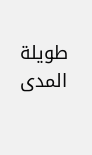طويلة المدى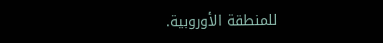للمنطقة الأوروبية.